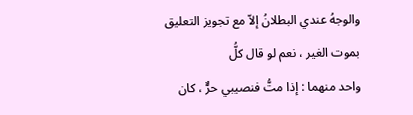والوجهُ عندي البطلانُ إلاّ مع تجويز التعليق بموت الغير ، نعم لو قال كلُّ
واحد منهما : إذا متُّ فنصيبي حرٌّ ، كان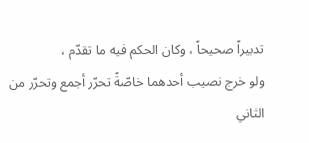تدبيراً صحيحاً ، وكان الحكم فيه ما تقدّم ،
ولو خرج نصيب أحدهما خاصّةً تحرّر أجمع وتحرّر من الثاني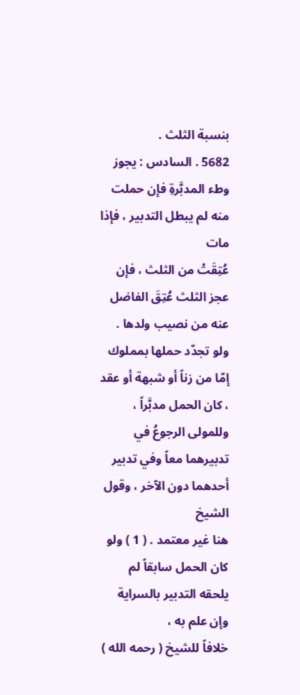بنسبة الثلث .
5682 . السادس : يجوز وطء المدبَّرةِ فإن حملت منه لم يبطل التدبير ، فإذا مات
عُتِقَتْ من الثلث ، فإن عجز الثلث عُتِقَ الفاضل عنه من نصيب ولدها .
ولو تجدّد حملها بمملوك إمّا من زناً أو شبهة أو عقد ، كان الحمل مدبَّراً ،
وللمولى الرجوعُ في تدبيرهما معاً وفي تدبير أحدهما دون الآخر ، وقول الشيخ
هنا غير معتمد . ( 1 ) ولو كان الحمل سابقاً لم يلحقه التدبير بالسراية وإن علم به ،
خلافاً للشيخ ( رحمه الله )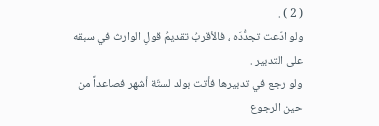( 2 ) .
ولو ادّعت تجدُّدَه ، فالأقربُ تقديمُ قولِ الوارث في سبقه على التدبير .
ولو رجع في تدبيرها فأتت بولد لستّة أشهر فصاعداً من حين الرجوع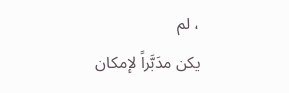، لم
يكن مدَبَّراً لإمكان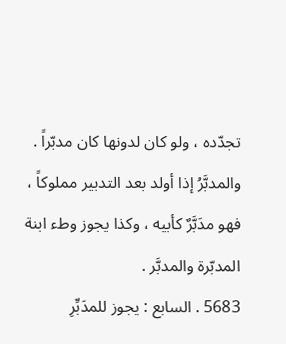تجدّده ، ولو كان لدونها كان مدبّراً .
والمدبَّرُ إذا أولد بعد التدبير مملوكاً ، فهو مدَبَّرٌ كأبيه ، وكذا يجوز وطء ابنة
المدبّرة والمدبَّر .
5683 . السابع : يجوز للمدَبِّرِ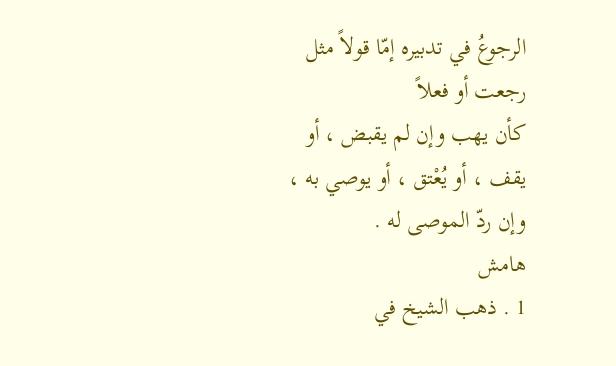الرجوعُ في تدبيره إمّا قولاً مثل رجعت أو فعلاً
كأن يهب وإن لم يقبض ، أو يقف ، أو يُعْتق ، أو يوصي به ، وإن ردّ الموصى له .
هامش
1 . ذهب الشيخ في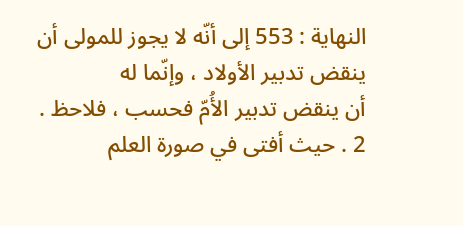النهاية : 553 إلى أنّه لا يجوز للمولى أن ينقض تدبير الأولاد ، وإنّما له
أن ينقض تدبير الأُمّ فحسب ، فلاحظ .
2 . حيث أفتى في صورة العلم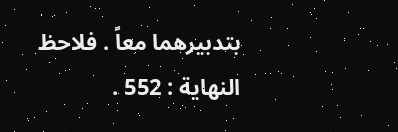بتدبيرهما معاً . فلاحظ النهاية : 552 .